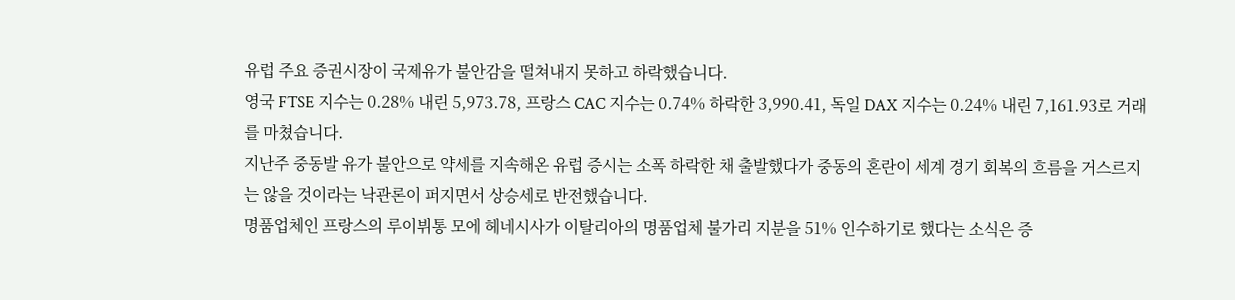유럽 주요 증권시장이 국제유가 불안감을 떨쳐내지 못하고 하락했습니다.
영국 FTSE 지수는 0.28% 내린 5,973.78, 프랑스 CAC 지수는 0.74% 하락한 3,990.41, 독일 DAX 지수는 0.24% 내린 7,161.93로 거래를 마쳤습니다.
지난주 중동발 유가 불안으로 약세를 지속해온 유럽 증시는 소폭 하락한 채 출발했다가 중동의 혼란이 세계 경기 회복의 흐름을 거스르지는 않을 것이라는 낙관론이 퍼지면서 상승세로 반전했습니다.
명품업체인 프랑스의 루이뷔통 모에 헤네시사가 이탈리아의 명품업체 불가리 지분을 51% 인수하기로 했다는 소식은 증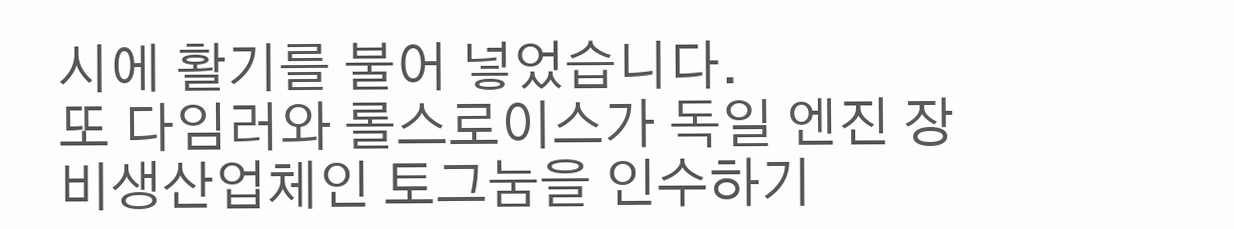시에 활기를 불어 넣었습니다.
또 다임러와 롤스로이스가 독일 엔진 장비생산업체인 토그눔을 인수하기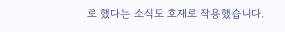로 했다는 소식도 호재로 작용했습니다.